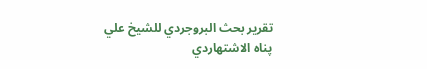تقرير بحث البروجردي للشيخ علي پناه الاشتهاردي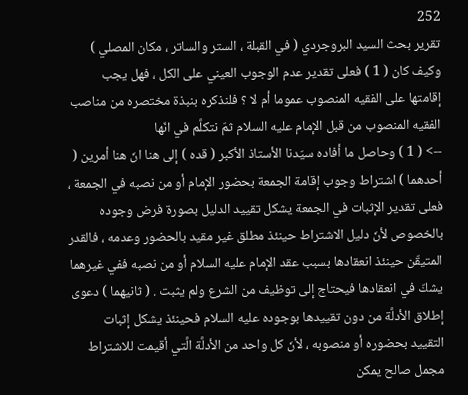252
تقرير بحث السيد البروجردي ( في القبلة ، الستر والساتر ، مكان المصلي )
وكيف كان ( 1 ) فعلى تقدير عدم الوجوب العيني على الكل ، فهل يجب إقامتها على الفقيه المنصوب عموما أم لا ؟ فلنذكره بنبذة مختصره من مناصب الفقيه المنصوب من قبل الإمام عليه السلام ثمّ نتكلَّم في انّها
--> ( 1 ) وحاصل ما أفاده سيّدنا الأستاذ الأكبر ( قده ) إلى هنا انّ هنا أمرين ( أحدهما ) اشتراط وجوب إقامة الجمعة بحضور الإمام أو من نصبه في الجمعة ، فعلى تقدير الإثبات في الجمعة يشكل تقييد الدليل بصورة فرض وجوده بالخصوص لأنّ دليل الاشتراط حينئذ مطلق غير مقيد بالحضور وعدمه ، فالقدر المتيقّن حينئذ انعقادها بسبب عقد الإمام عليه السلام أو من نصبه ففي غيرهما يشكّ في انعقادها فيحتاج إلى توظيف من الشرع ولم يثبت . ( ثانيهما ) دعوى إطلاق الأدلَّة من دون تقييدها بوجوده عليه السلام فحينئذ يشكل إثبات التقييد بحضوره أو منصوبه ، لأنّ كل واحد من الأدلَّة الَّتي أقيمت للاشتراط مجمل صالح يمكن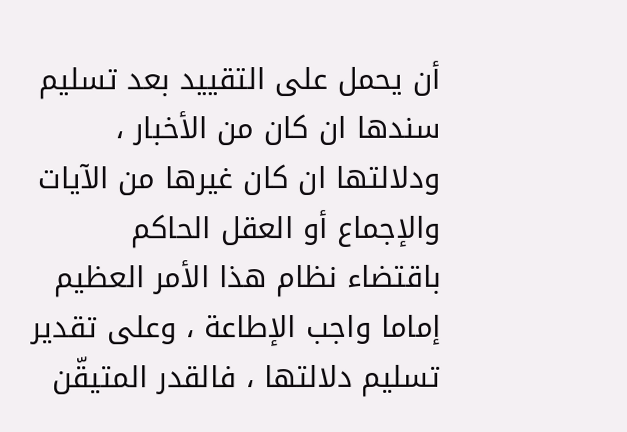أن يحمل على التقييد بعد تسليم سندها ان كان من الأخبار ، ودلالتها ان كان غيرها من الآيات والإجماع أو العقل الحاكم باقتضاء نظام هذا الأمر العظيم إماما واجب الإطاعة ، وعلى تقدير تسليم دلالتها ، فالقدر المتيقّن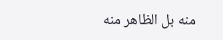منه بل الظاهر منه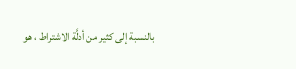بالنسبة إلى كثير من أدلَّة الاشتراط ، هو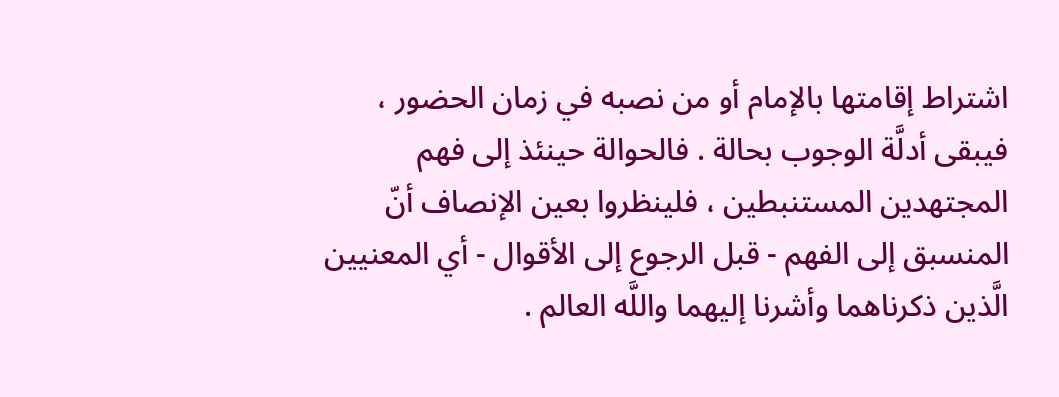اشتراط إقامتها بالإمام أو من نصبه في زمان الحضور ، فيبقى أدلَّة الوجوب بحالة . فالحوالة حينئذ إلى فهم المجتهدين المستنبطين ، فلينظروا بعين الإنصاف أنّ المنسبق إلى الفهم - قبل الرجوع إلى الأقوال - أي المعنيين الَّذين ذكرناهما وأشرنا إليهما واللَّه العالم .